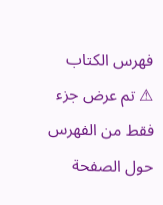فهرس الكتاب
⚠ تم عرض جزء فقط من الفهرس حول الصفحة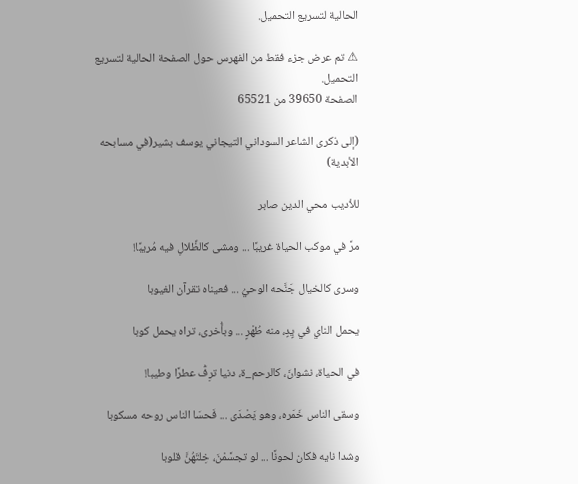الحالية لتسريع التحميل.

⚠ تم عرض جزء فقط من الفهرس حول الصفحة الحالية لتسريع التحميل.
الصفحة 39650 من 65521

(إلى ذكرى الشاعر السوداني التيجاني يوسف بشير(في مسابحه الأبدية)

للأديب محي الدين صابر

مرَّ في موكب الحياة غريبًا ... ومشى كالظِّلالِ فيه مُريبًا!

وسرى كالخيال جَنَّحه الوحيُ ... فعيناه تقرآن الغيوبا

يحمل الناي في يٍدٍ، منه طُهْرٍ ... وبأُخرى، تراه يحمل كوبا

في الحياة، نشوانَ، كالرحم_ة، دنيا ترِفُّ عطرًا وطيبا!

وسقى الناس خَمَره، وهو يَصْدَى ... فَحسَا الناس روحه مسكوبا

وشدا نايه فكان لحونًا ... لو تجسَّمْنَ، خِلتَهُنَّ قلوبا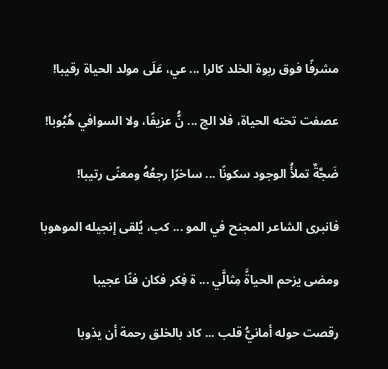مشرفًا فوق ربوة الخلد كالرا ... عي، عَلَى مولد الحياة رقيبا!

عصفت تحته الحياة، فلا الج ... نُّ عزيفًا، ولا السوافي هُبُوبا!

ضَجَّةٌ تملأُ الوجود سكونًا ... ساخرًا رجعُهُ ومعنًى رتيبا!

فانبرى الشاعر المجنح في المو ... كب، يُلقى إنجيله الموهوبا

ومضى يزحم الحياةًَ مِثالَّي ... ة فِكر فكان فنًا عجيبا

رقصت حوله أمانيُّ قلب ... كاد بالخلق رحمة أن يذوبا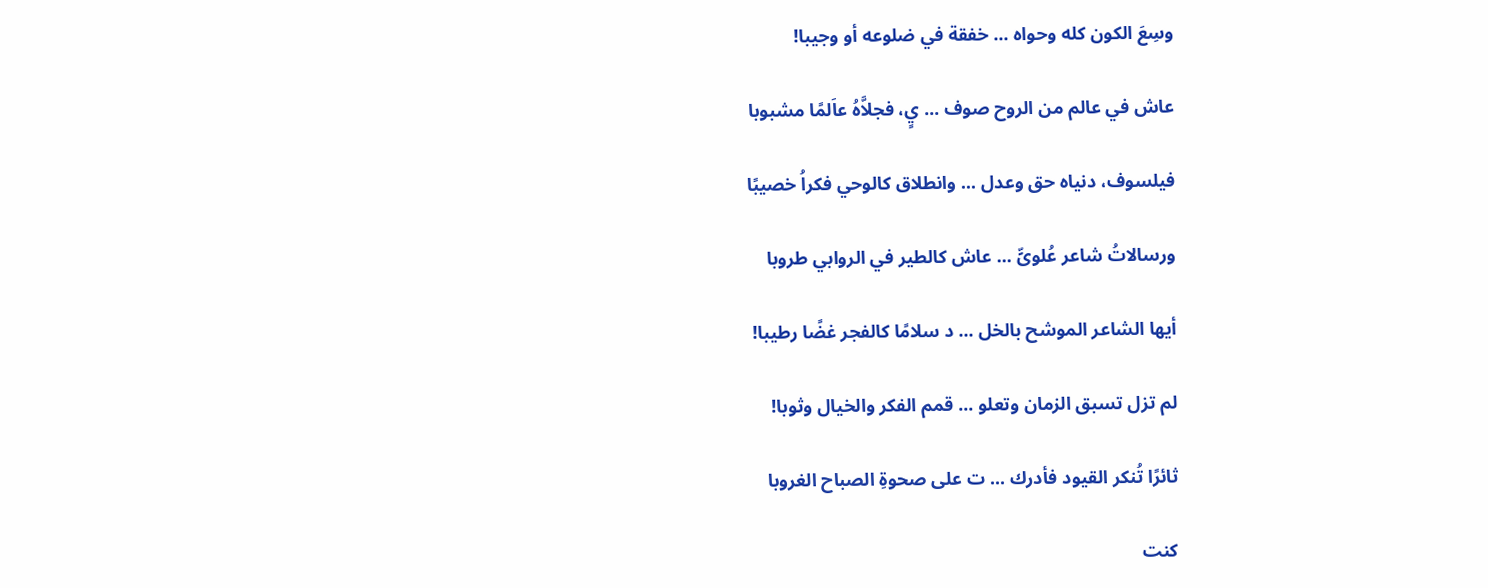وسِعَ الكون كله وحواه ... خفقة في ضلوعه أو وجيبا!

عاش في عالم من الروح صوف ... يٍ، فجلاَّهُ عاَلمًا مشبوبا

فيلسوف، دنياه حق وعدل ... وانطلاق كالوحي فكراُ خصيبًا

ورسالاتُ شاعر عُلوىٍّ ... عاش كالطير في الروابي طروبا

أيها الشاعر الموشح بالخل ... د سلامًا كالفجر غضًا رطيبا!

لم تزل تسبق الزمان وتعلو ... قمم الفكر والخيال وثوبا!

ثائرًا تُنكر القيود فأدرك ... ت على صحوةِ الصباح الغروبا

كنت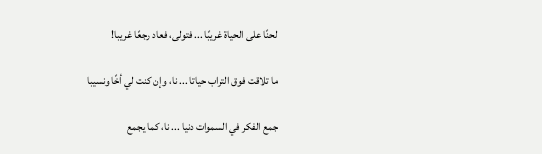لحنًا على الحياة غريبًا ... فتولى، فعاد رجعًا غريبا!

ما تلاقت فوق التراب حياتا ... نا، وإن كنت لي أخًا ونسيبا

جمع الفكر في السموات دنيا ... نا، كما يجمع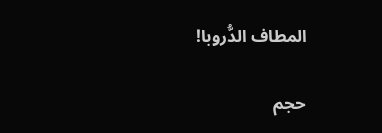المطاف الدُّروبا!

حجم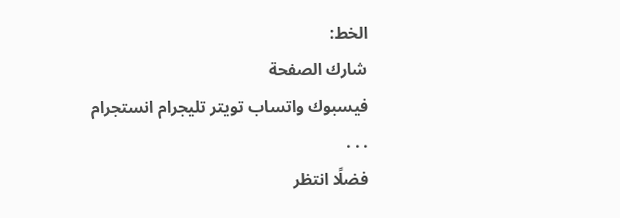الخط:
شارك الصفحة
فيسبوك واتساب تويتر تليجرام انستجرام
. . .
فضلًا انتظر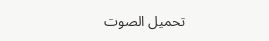تحميل الصوت